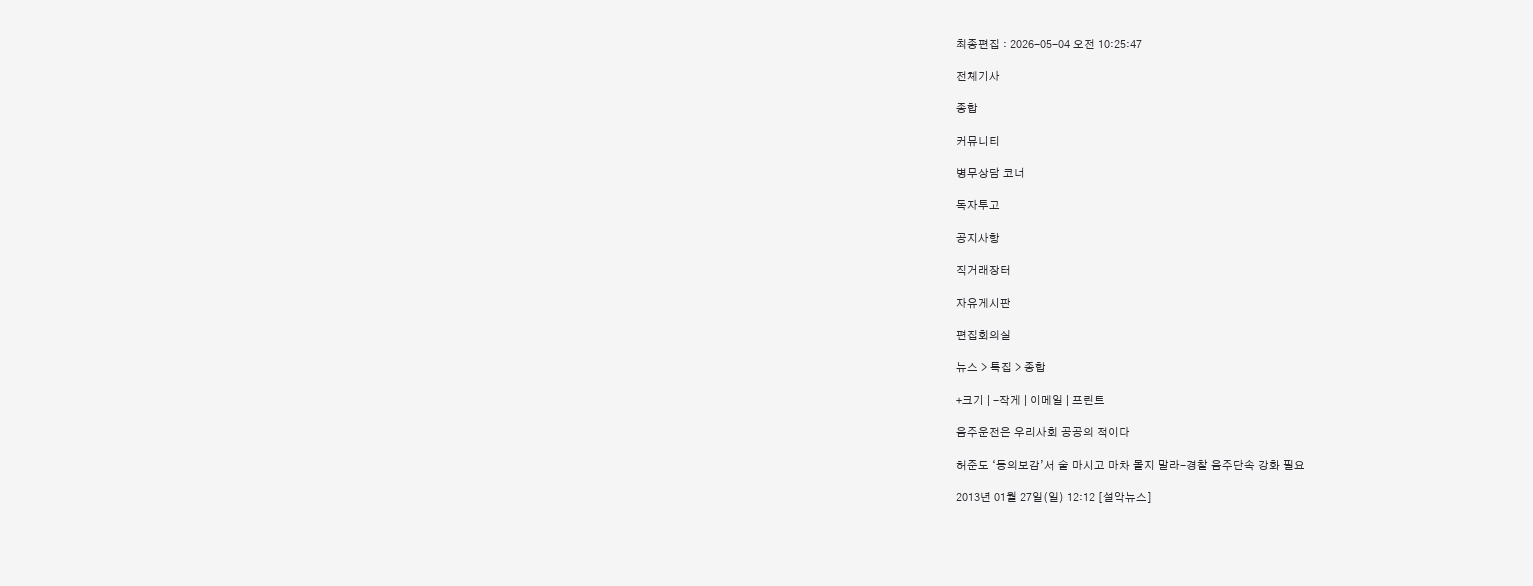최종편집 : 2026-05-04 오전 10:25:47

전체기사

종합

커뮤니티

병무상담 코너

독자투고

공지사항

직거래장터

자유게시판

편집회의실

뉴스 > 특집 > 종합

+크기 | -작게 | 이메일 | 프린트

음주운전은 우리사회 공공의 적이다

허준도 ‘동의보감’서 술 마시고 마차 몰지 말라-경찰 음주단속 강화 필요

2013년 01월 27일(일) 12:12 [설악뉴스]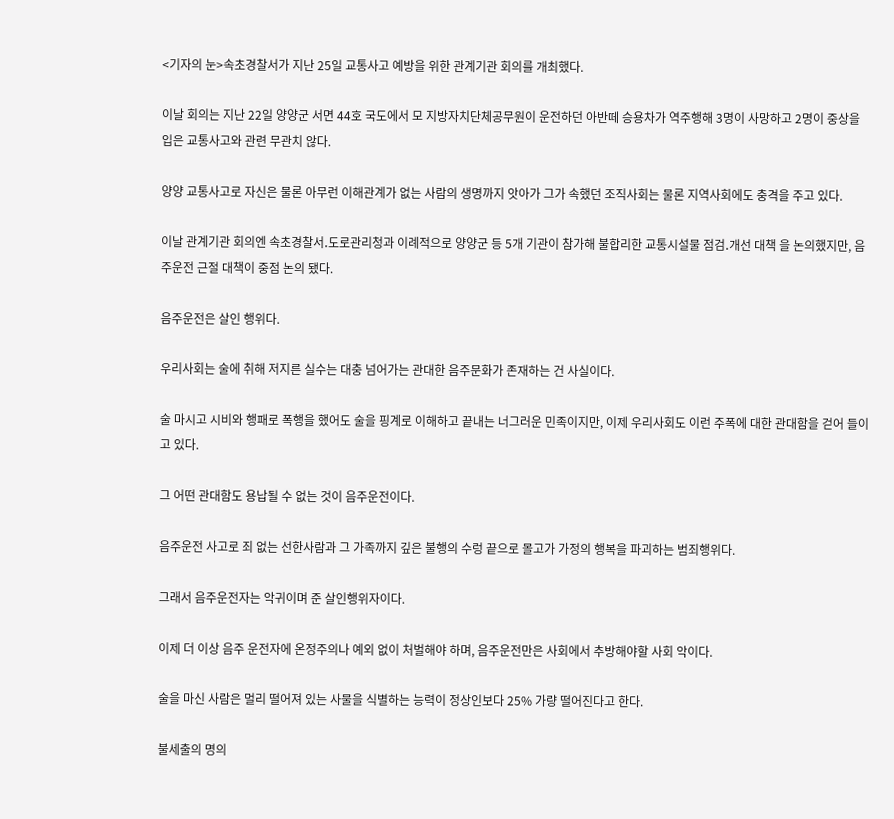<기자의 눈>속초경찰서가 지난 25일 교통사고 예방을 위한 관계기관 회의를 개최했다.

이날 회의는 지난 22일 양양군 서면 44호 국도에서 모 지방자치단체공무원이 운전하던 아반떼 승용차가 역주행해 3명이 사망하고 2명이 중상을 입은 교통사고와 관련 무관치 않다.

양양 교통사고로 자신은 물론 아무런 이해관계가 없는 사람의 생명까지 앗아가 그가 속했던 조직사회는 물론 지역사회에도 충격을 주고 있다.

이날 관계기관 회의엔 속초경찰서․도로관리청과 이례적으로 양양군 등 5개 기관이 참가해 불합리한 교통시설물 점검․개선 대책 을 논의했지만, 음주운전 근절 대책이 중점 논의 됐다.

음주운전은 살인 행위다.

우리사회는 술에 취해 저지른 실수는 대충 넘어가는 관대한 음주문화가 존재하는 건 사실이다.

술 마시고 시비와 행패로 폭행을 했어도 술을 핑계로 이해하고 끝내는 너그러운 민족이지만, 이제 우리사회도 이런 주폭에 대한 관대함을 걷어 들이고 있다.

그 어떤 관대함도 용납될 수 없는 것이 음주운전이다.

음주운전 사고로 죄 없는 선한사람과 그 가족까지 깊은 불행의 수렁 끝으로 몰고가 가정의 행복을 파괴하는 범죄행위다.

그래서 음주운전자는 악귀이며 준 살인행위자이다.

이제 더 이상 음주 운전자에 온정주의나 예외 없이 처벌해야 하며, 음주운전만은 사회에서 추방해야할 사회 악이다.

술을 마신 사람은 멀리 떨어져 있는 사물을 식별하는 능력이 정상인보다 25% 가량 떨어진다고 한다.

불세출의 명의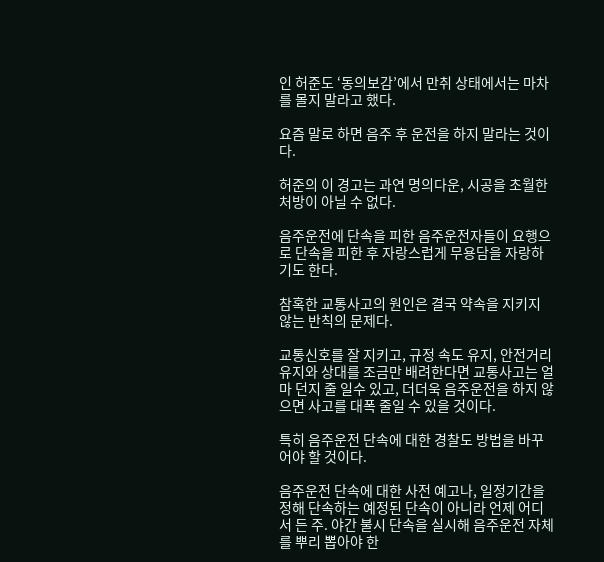인 허준도 ‘동의보감’에서 만취 상태에서는 마차를 몰지 말라고 했다.

요즘 말로 하면 음주 후 운전을 하지 말라는 것이다.

허준의 이 경고는 과연 명의다운, 시공을 초월한 처방이 아닐 수 없다.

음주운전에 단속을 피한 음주운전자들이 요행으로 단속을 피한 후 자랑스럽게 무용담을 자랑하기도 한다.

참혹한 교통사고의 원인은 결국 약속을 지키지 않는 반칙의 문제다.

교통신호를 잘 지키고, 규정 속도 유지, 안전거리 유지와 상대를 조금만 배려한다면 교통사고는 얼마 던지 줄 일수 있고, 더더욱 음주운전을 하지 않으면 사고를 대폭 줄일 수 있을 것이다.

특히 음주운전 단속에 대한 경찰도 방법을 바꾸어야 할 것이다.

음주운전 단속에 대한 사전 예고나, 일정기간을 정해 단속하는 예정된 단속이 아니라 언제 어디서 든 주. 야간 불시 단속을 실시해 음주운전 자체를 뿌리 뽑아야 한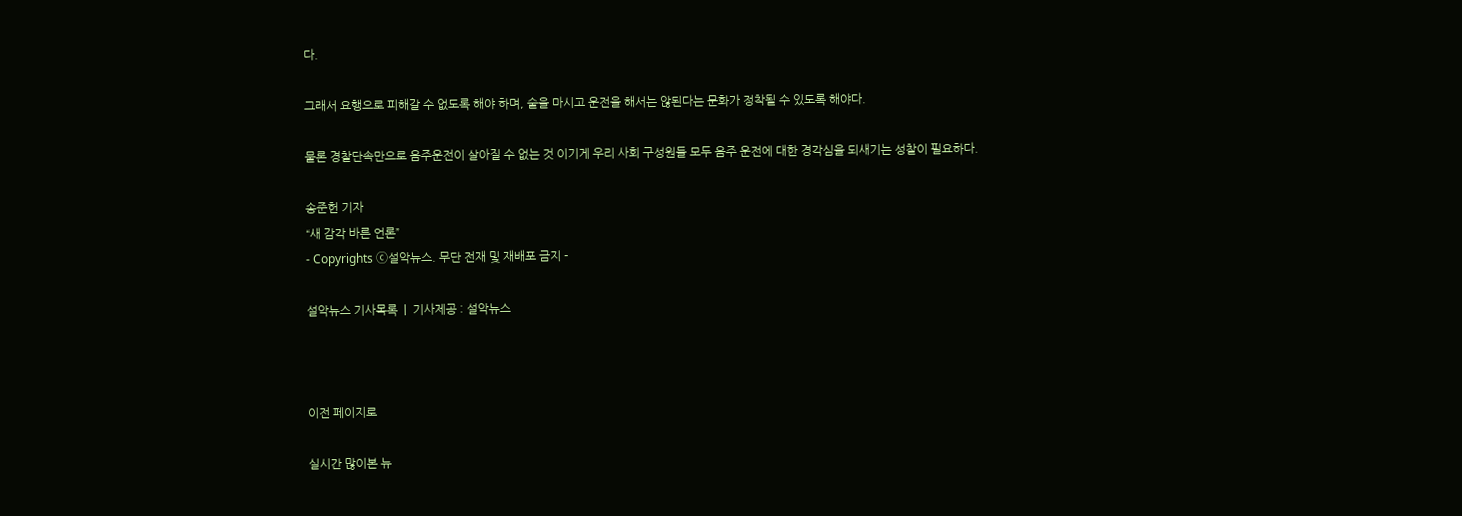다.

그래서 요행으로 피해갈 수 없도록 해야 하며, 술을 마시고 운전을 해서는 않된다는 문화가 정착될 수 있도록 해야다.

물론 경찰단속만으로 음주운전이 살아질 수 없는 것 이기게 우리 사회 구성원들 모두 음주 운전에 대한 경각심을 되새기는 성찰이 필요하다.

송준헌 기자
“새 감각 바른 언론”
- Copyrights ⓒ설악뉴스. 무단 전재 및 재배포 금지 -

설악뉴스 기사목록  |  기사제공 : 설악뉴스



이전 페이지로

실시간 많이본 뉴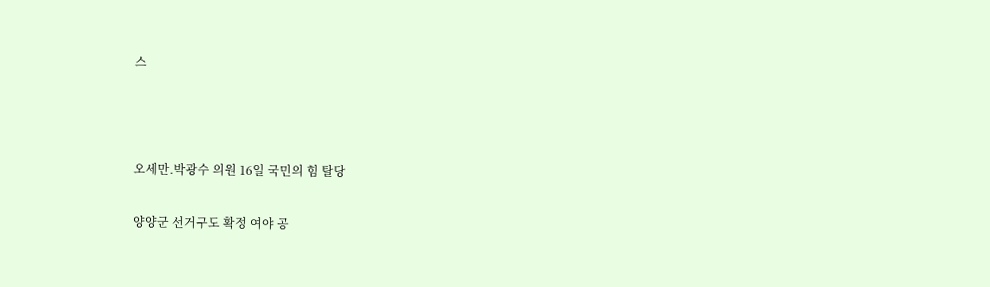스



오세만.박광수 의원 16일 국민의 힘 탈당

양양군 선거구도 확정 여야 공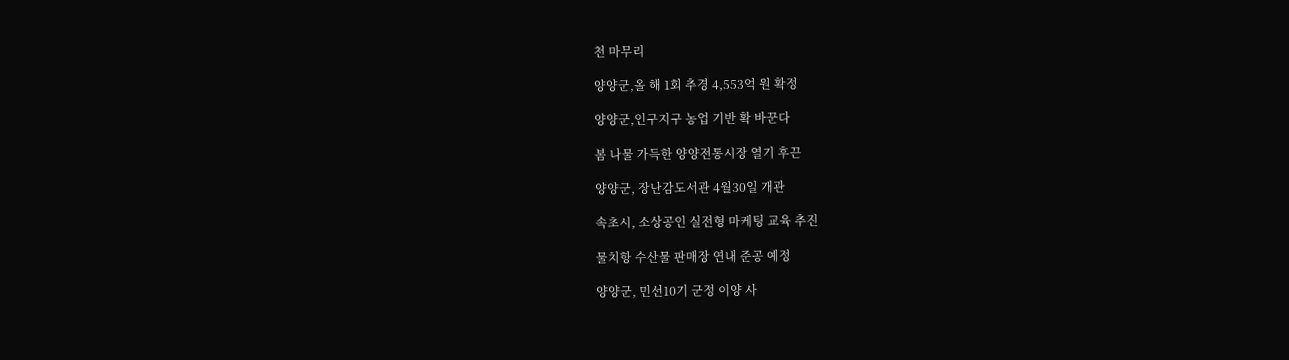천 마무리

양양군,올 해 1회 추경 4,553억 원 확정

양양군,인구지구 농업 기반 확 바꾼다

봄 나물 가득한 양양전통시장 열기 후끈

양양군, 장난감도서관 4월30일 개관

속초시, 소상공인 실전형 마케팅 교육 추진

물치항 수산물 판매장 연내 준공 예정

양양군, 민선10기 군정 이양 사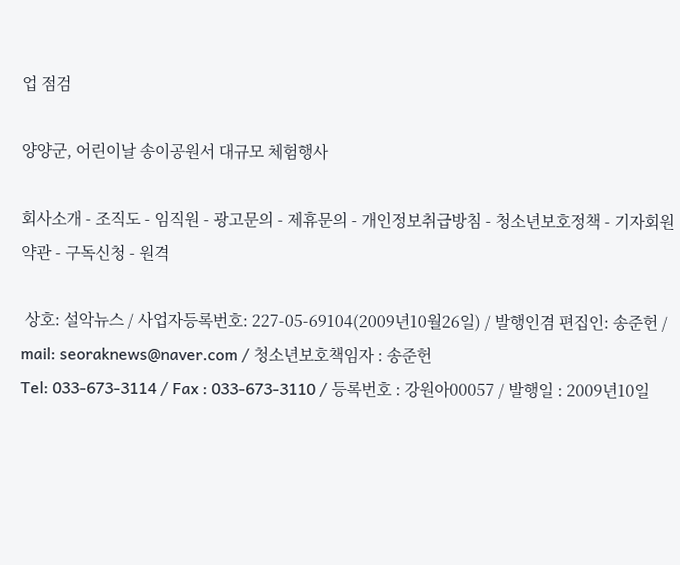업 점검

양양군, 어린이날 송이공원서 대규모 체험행사

회사소개 - 조직도 - 임직원 - 광고문의 - 제휴문의 - 개인정보취급방침 - 청소년보호정책 - 기자회원 약관 - 구독신청 - 원격

 상호: 설악뉴스 / 사업자등록번호: 227-05-69104(2009년10월26일) / 발행인겸 편집인: 송준헌 / mail: seoraknews@naver.com / 청소년보호책임자 : 송준헌
Tel: 033-673-3114 / Fax : 033-673-3110 / 등록번호 : 강원아00057 / 발행일 : 2009년10일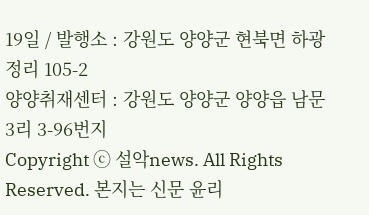19일 / 발행소 : 강원도 양양군 현북면 하광정리 105-2
양양취재센터 : 강원도 양양군 양양읍 남문3리 3-96번지
Copyright ⓒ 설악news. All Rights Reserved. 본지는 신문 윤리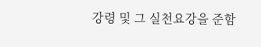강령 및 그 실천요강을 준함